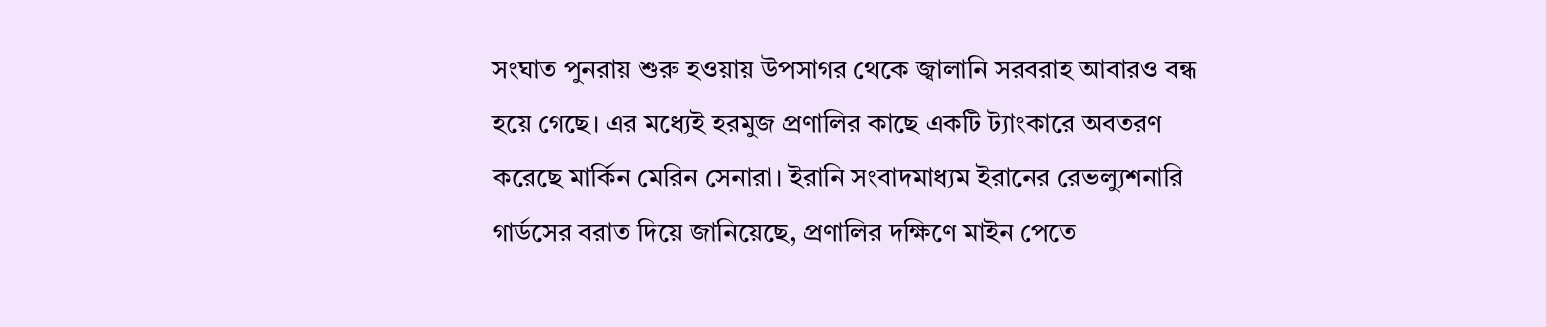সংঘাত পুনরায় শুরু হওয়ায় উপসাগর থেকে জ্বালানি সরবরাহ আবারও বন্ধ হয়ে গেছে। এর মধ্যেই হরমুজ প্রণালির কাছে একটি ট্যাংকারে অবতরণ করেছে মার্কিন মেরিন সেনারা। ইরানি সংবাদমাধ্যম ইরানের রেভল্যুশনারি গার্ডসের বরাত দিয়ে জানিয়েছে, প্রণালির দক্ষিণে মাইন পেতে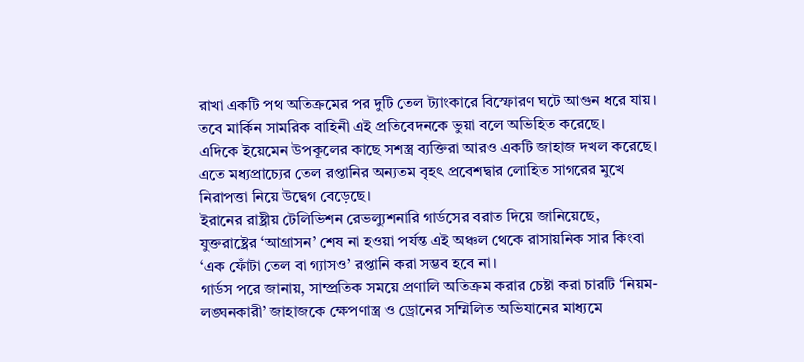রাখা একটি পথ অতিক্রমের পর দুটি তেল ট্যাংকারে বিস্ফোরণ ঘটে আগুন ধরে যায়। তবে মার্কিন সামরিক বাহিনী এই প্রতিবেদনকে ভুয়া বলে অভিহিত করেছে।
এদিকে ইয়েমেন উপকূলের কাছে সশস্ত্র ব্যক্তিরা আরও একটি জাহাজ দখল করেছে। এতে মধ্যপ্রাচ্যের তেল রপ্তানির অন্যতম বৃহৎ প্রবেশদ্বার লোহিত সাগরের মুখে নিরাপত্তা নিয়ে উদ্বেগ বেড়েছে।
ইরানের রাষ্ট্রীয় টেলিভিশন রেভল্যুশনারি গার্ডসের বরাত দিয়ে জানিয়েছে, যুক্তরাষ্ট্রের ‘আগ্রাসন’ শেষ না হওয়া পর্যন্ত এই অঞ্চল থেকে রাসায়নিক সার কিংবা ‘এক ফোঁটা তেল বা গ্যাসও’ রপ্তানি করা সম্ভব হবে না।
গার্ডস পরে জানায়, সাম্প্রতিক সময়ে প্রণালি অতিক্রম করার চেষ্টা করা চারটি ‘নিয়ম-লঙ্ঘনকারী’ জাহাজকে ক্ষেপণাস্ত্র ও ড্রোনের সম্মিলিত অভিযানের মাধ্যমে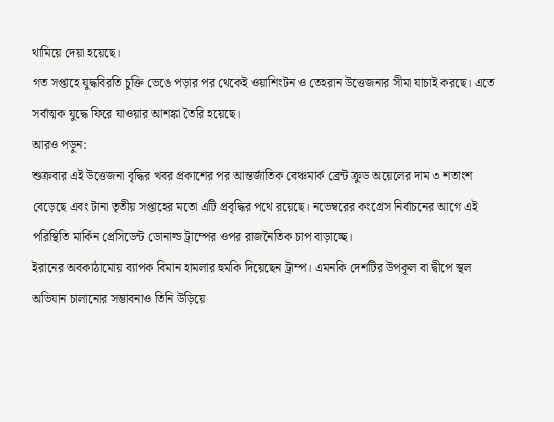থামিয়ে দেয়া হয়েছে।
গত সপ্তাহে যুদ্ধবিরতি চুক্তি ভেঙে পড়ার পর থেকেই ওয়াশিংটন ও তেহরান উত্তেজনার সীমা যাচাই করছে। এতে সর্বাত্মক যুদ্ধে ফিরে যাওয়ার আশঙ্কা তৈরি হয়েছে।
আরও পড়ুন:
শুক্রবার এই উত্তেজনা বৃদ্ধির খবর প্রকাশের পর আন্তর্জাতিক বেঞ্চমার্ক ব্রেন্ট ক্রুড অয়েলের দাম ৩ শতাংশ বেড়েছে এবং টানা তৃতীয় সপ্তাহের মতো এটি প্রবৃদ্ধির পথে রয়েছে। নভেম্বরের কংগ্রেস নির্বাচনের আগে এই পরিস্থিতি মার্কিন প্রেসিডেন্ট ডোনাল্ড ট্রাম্পের ওপর রাজনৈতিক চাপ বাড়াচ্ছে।
ইরানের অবকাঠামোয় ব্যাপক বিমান হামলার হুমকি দিয়েছেন ট্রাম্প। এমনকি দেশটির উপকূল বা দ্বীপে স্থল অভিযান চালানোর সম্ভাবনাও তিনি উড়িয়ে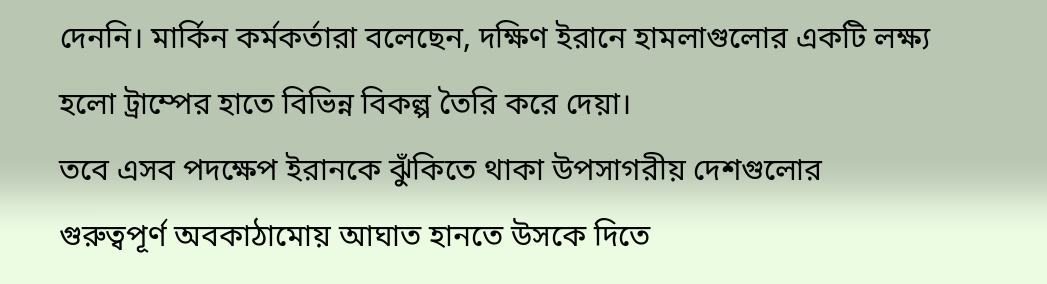দেননি। মার্কিন কর্মকর্তারা বলেছেন, দক্ষিণ ইরানে হামলাগুলোর একটি লক্ষ্য হলো ট্রাম্পের হাতে বিভিন্ন বিকল্প তৈরি করে দেয়া।
তবে এসব পদক্ষেপ ইরানকে ঝুঁকিতে থাকা উপসাগরীয় দেশগুলোর গুরুত্বপূর্ণ অবকাঠামোয় আঘাত হানতে উসকে দিতে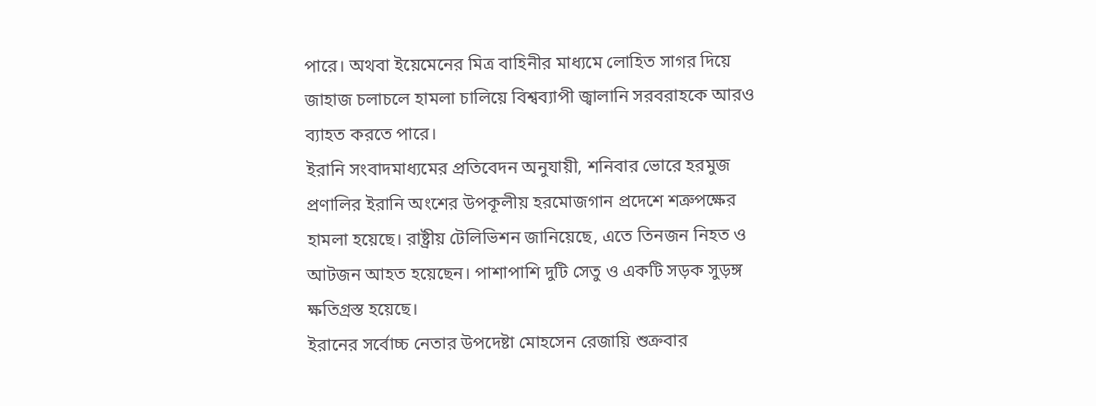পারে। অথবা ইয়েমেনের মিত্র বাহিনীর মাধ্যমে লোহিত সাগর দিয়ে জাহাজ চলাচলে হামলা চালিয়ে বিশ্বব্যাপী জ্বালানি সরবরাহকে আরও ব্যাহত করতে পারে।
ইরানি সংবাদমাধ্যমের প্রতিবেদন অনুযায়ী, শনিবার ভোরে হরমুজ প্রণালির ইরানি অংশের উপকূলীয় হরমোজগান প্রদেশে শত্রুপক্ষের হামলা হয়েছে। রাষ্ট্রীয় টেলিভিশন জানিয়েছে, এতে তিনজন নিহত ও আটজন আহত হয়েছেন। পাশাপাশি দুটি সেতু ও একটি সড়ক সুড়ঙ্গ ক্ষতিগ্রস্ত হয়েছে।
ইরানের সর্বোচ্চ নেতার উপদেষ্টা মোহসেন রেজায়ি শুক্রবার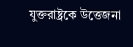যুক্তরাষ্ট্রকে উত্তেজনা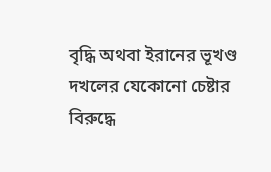বৃদ্ধি অথবা ইরানের ভূখণ্ড দখলের যেকোনো চেষ্টার বিরুদ্ধে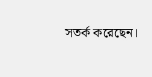সতর্ক করেছেন।